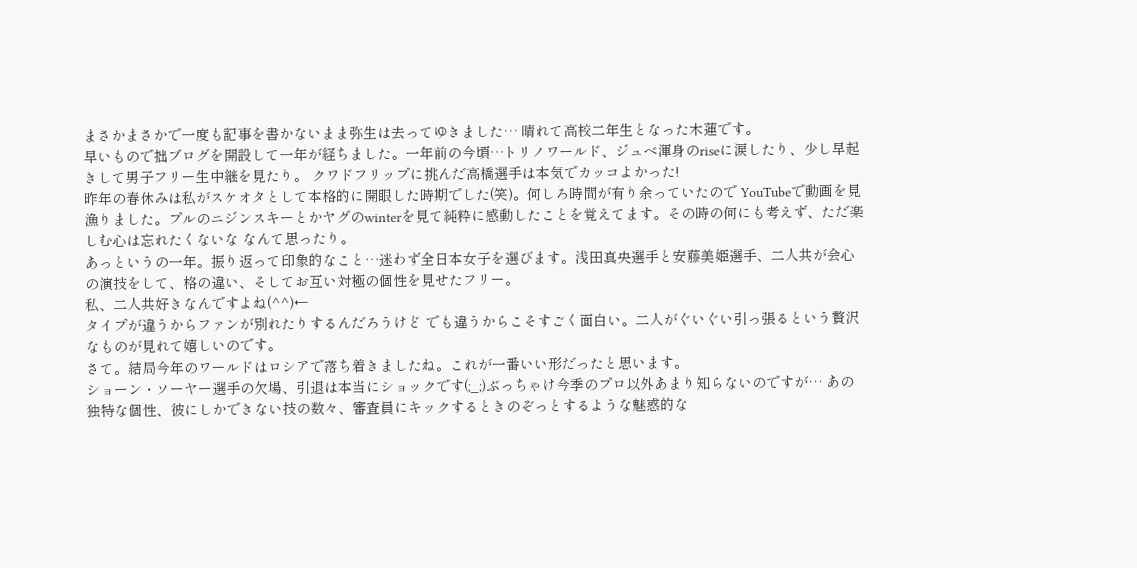まさかまさかで一度も記事を書かないまま弥生は去ってゆきました… 晴れて高校二年生となった木蓮です。
早いもので拙ブログを開設して一年が経ちました。一年前の今頃…トリノワールド、ジュベ渾身のriseに涙したり、少し早起きして男子フリー生中継を見たり。 クワドフリップに挑んだ高橋選手は本気でカッコよかった!
昨年の春休みは私がスケオタとして本格的に開眼した時期でした(笑)。何しろ時間が有り余っていたので YouTubeで動画を見漁りました。プルのニジンスキーとかヤグのwinterを見て純粋に感動したことを覚えてます。その時の何にも考えず、ただ楽しむ心は忘れたくないな なんて思ったり。
あっというの一年。振り返って印象的なこと…迷わず全日本女子を選びます。浅田真央選手と安藤美姫選手、二人共が会心の演技をして、格の違い、そしてお互い対極の個性を見せたフリー。
私、二人共好きなんですよね(^^)←
タイプが違うからファンが別れたりするんだろうけど でも違うからこそすごく面白い。二人がぐいぐい引っ張るという贅沢なものが見れて嬉しいのです。
さて。結局今年のワールドはロシアで落ち着きましたね。これが一番いい形だったと思います。
ショーン・ソーヤー選手の欠場、引退は本当にショックです(;_;)ぶっちゃけ今季のプロ以外あまり知らないのですが… あの独特な個性、彼にしかできない技の数々、審査員にキックするときのぞっとするような魅惑的な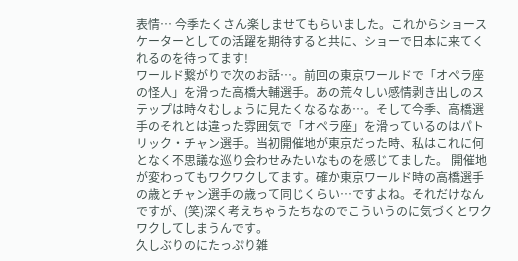表情… 今季たくさん楽しませてもらいました。これからショースケーターとしての活躍を期待すると共に、ショーで日本に来てくれるのを待ってます!
ワールド繋がりで次のお話…。前回の東京ワールドで「オペラ座の怪人」を滑った高橋大輔選手。あの荒々しい感情剥き出しのステップは時々むしょうに見たくなるなあ…。そして今季、高橋選手のそれとは違った雰囲気で「オペラ座」を滑っているのはパトリック・チャン選手。当初開催地が東京だった時、私はこれに何となく不思議な巡り会わせみたいなものを感じてました。 開催地が変わってもワクワクしてます。確か東京ワールド時の高橋選手の歳とチャン選手の歳って同じくらい…ですよね。それだけなんですが、(笑)深く考えちゃうたちなのでこういうのに気づくとワクワクしてしまうんです。
久しぶりのにたっぷり雑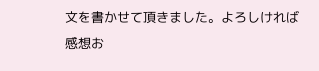文を書かせて頂きました。よろしければ感想お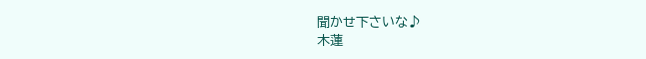聞かせ下さいな♪
木蓮